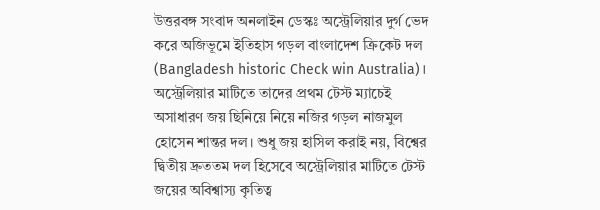উত্তরবঙ্গ সংবাদ অনলাইন ডেস্কঃ অস্ট্রেলিয়ার দুর্গ ভেদ করে অজিভূমে ইতিহাস গড়ল বাংলাদেশ ক্রিকেট দল (Bangladesh historic Check win Australia)। অস্ট্রেলিয়ার মাটিতে তাদের প্রথম টেস্ট ম্যাচেই অসাধারণ জয় ছিনিয়ে নিয়ে নজির গড়ল নাজমুল হোসেন শান্তর দল। শুধু জয় হাসিল করাই নয়, বিশ্বের দ্বিতীয় দ্রুততম দল হিসেবে অস্ট্রেলিয়ার মাটিতে টেস্ট জয়ের অবিশ্বাস্য কৃতিত্ব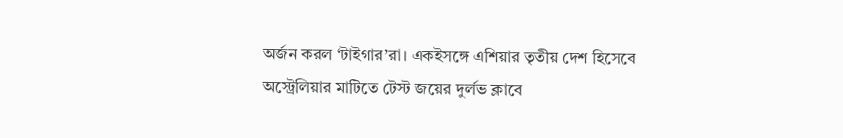অর্জন করল ‘টাইগার’রা। একইসঙ্গে এশিয়ার তৃতীয় দেশ হিসেবে অস্ট্রেলিয়ার মাটিতে টেস্ট জয়ের দুর্লভ ক্লাবে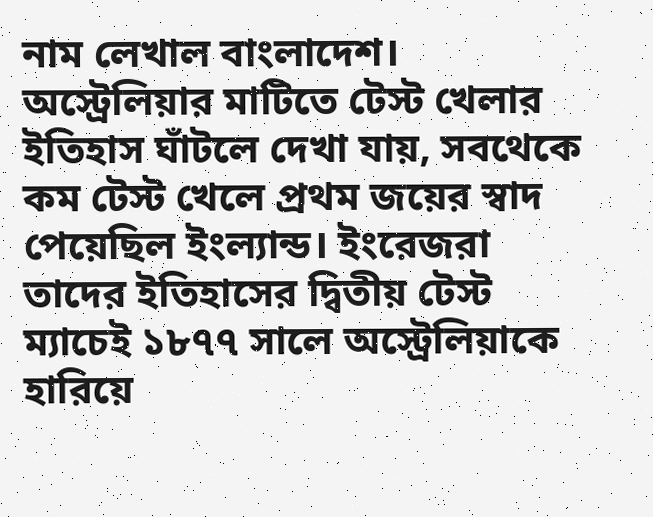নাম লেখাল বাংলাদেশ।
অস্ট্রেলিয়ার মাটিতে টেস্ট খেলার ইতিহাস ঘাঁটলে দেখা যায়, সবথেকে কম টেস্ট খেলে প্রথম জয়ের স্বাদ পেয়েছিল ইংল্যান্ড। ইংরেজরা তাদের ইতিহাসের দ্বিতীয় টেস্ট ম্যাচেই ১৮৭৭ সালে অস্ট্রেলিয়াকে হারিয়ে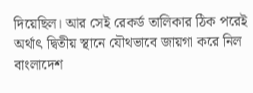দিয়েছিল। আর সেই রেকর্ড তালিকার ঠিক পরেই অর্থাৎ দ্বিতীয় স্থানে যৌথভাবে জায়গা করে নিল বাংলাদেশ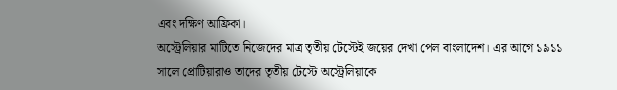এবং দক্ষিণ আফ্রিকা।
অস্ট্রেলিয়ার মাটিতে নিজেদের মাত্র তৃতীয় টেস্টেই জয়ের দেখা পেল বাংলাদেশ। এর আগে ১৯১১ সালে প্রোটিয়ারাও তাদের তৃতীয় টেস্টে অস্ট্রেলিয়াকে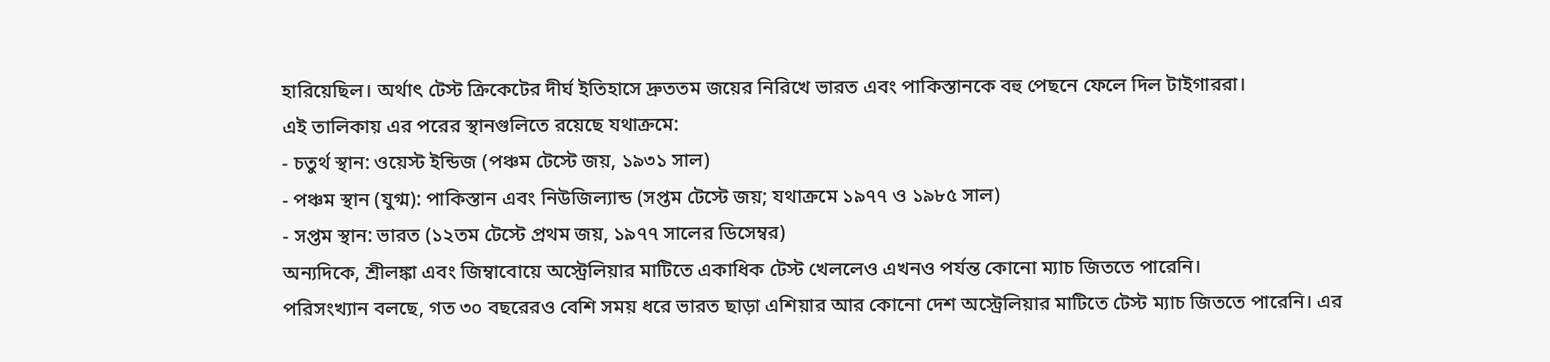হারিয়েছিল। অর্থাৎ টেস্ট ক্রিকেটের দীর্ঘ ইতিহাসে দ্রুততম জয়ের নিরিখে ভারত এবং পাকিস্তানকে বহু পেছনে ফেলে দিল টাইগাররা।
এই তালিকায় এর পরের স্থানগুলিতে রয়েছে যথাক্রমে:
- চতুর্থ স্থান: ওয়েস্ট ইন্ডিজ (পঞ্চম টেস্টে জয়, ১৯৩১ সাল)
- পঞ্চম স্থান (যুগ্ম): পাকিস্তান এবং নিউজিল্যান্ড (সপ্তম টেস্টে জয়; যথাক্রমে ১৯৭৭ ও ১৯৮৫ সাল)
- সপ্তম স্থান: ভারত (১২তম টেস্টে প্রথম জয়, ১৯৭৭ সালের ডিসেম্বর)
অন্যদিকে, শ্রীলঙ্কা এবং জিম্বাবোয়ে অস্ট্রেলিয়ার মাটিতে একাধিক টেস্ট খেললেও এখনও পর্যন্ত কোনো ম্যাচ জিততে পারেনি।
পরিসংখ্যান বলছে, গত ৩০ বছরেরও বেশি সময় ধরে ভারত ছাড়া এশিয়ার আর কোনো দেশ অস্ট্রেলিয়ার মাটিতে টেস্ট ম্যাচ জিততে পারেনি। এর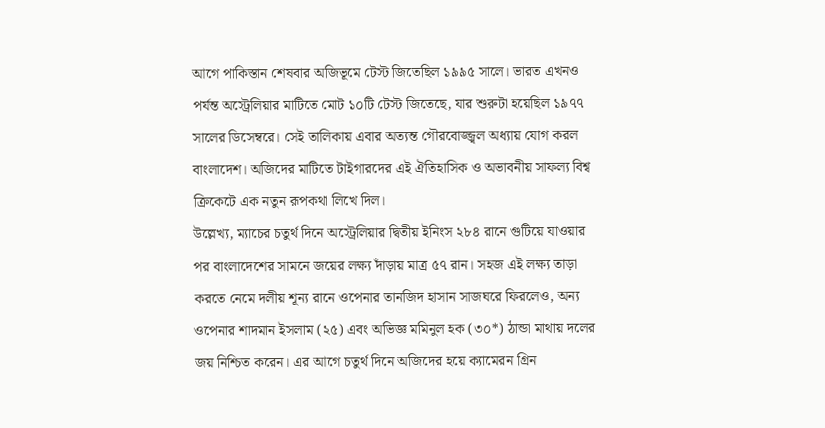আগে পাকিস্তান শেষবার অজিভূমে টেস্ট জিতেছিল ১৯৯৫ সালে। ভারত এখনও পর্যন্ত অস্ট্রেলিয়ার মাটিতে মোট ১০টি টেস্ট জিতেছে, যার শুরুটা হয়েছিল ১৯৭৭ সালের ডিসেম্বরে। সেই তালিকায় এবার অত্যন্ত গৌরবোজ্জ্বল অধ্যায় যোগ করল বাংলাদেশ। অজিদের মাটিতে টাইগারদের এই ঐতিহাসিক ও অভাবনীয় সাফল্য বিশ্ব ক্রিকেটে এক নতুন রূপকথা লিখে দিল।
উল্লেখ্য, ম্যাচের চতুর্থ দিনে অস্ট্রেলিয়ার দ্বিতীয় ইনিংস ২৮৪ রানে গুটিয়ে যাওয়ার পর বাংলাদেশের সামনে জয়ের লক্ষ্য দাঁড়ায় মাত্র ৫৭ রান। সহজ এই লক্ষ্য তাড়া করতে নেমে দলীয় শূন্য রানে ওপেনার তানজিদ হাসান সাজঘরে ফিরলেও, অন্য ওপেনার শাদমান ইসলাম (২৫) এবং অভিজ্ঞ মমিনুল হক (৩০*) ঠান্ডা মাথায় দলের জয় নিশ্চিত করেন। এর আগে চতুর্থ দিনে অজিদের হয়ে ক্যামেরন গ্রিন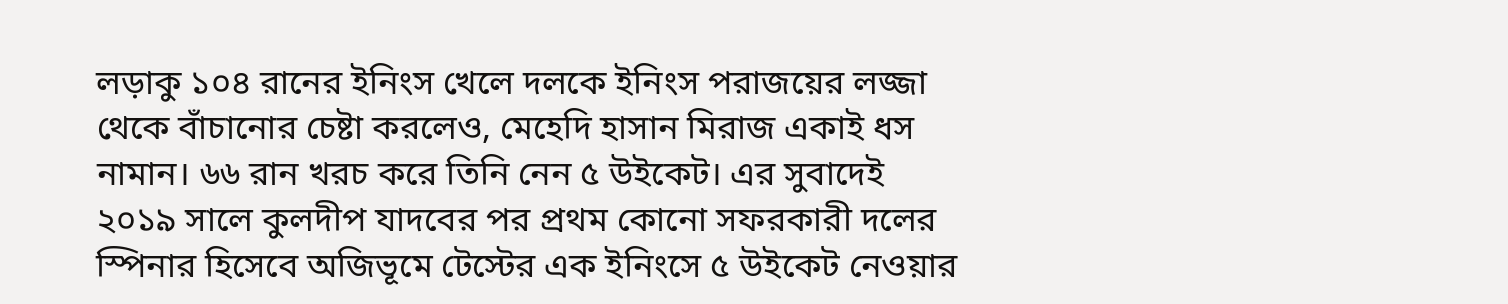লড়াকু ১০৪ রানের ইনিংস খেলে দলকে ইনিংস পরাজয়ের লজ্জা থেকে বাঁচানোর চেষ্টা করলেও, মেহেদি হাসান মিরাজ একাই ধস নামান। ৬৬ রান খরচ করে তিনি নেন ৫ উইকেট। এর সুবাদেই ২০১৯ সালে কুলদীপ যাদবের পর প্রথম কোনো সফরকারী দলের স্পিনার হিসেবে অজিভূমে টেস্টের এক ইনিংসে ৫ উইকেট নেওয়ার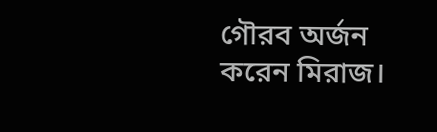গৌরব অর্জন করেন মিরাজ।